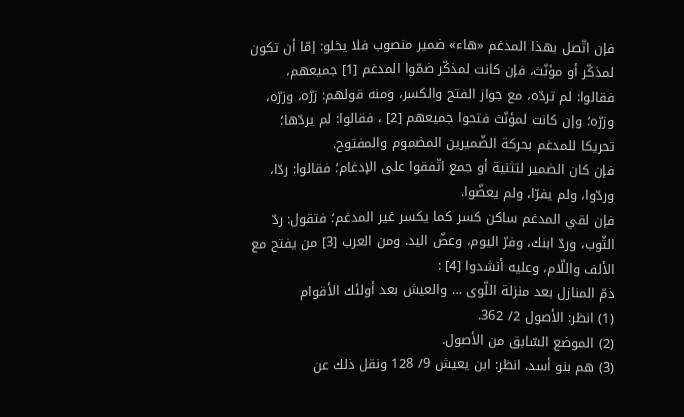فإن اتّصل بهذا المدغم «هاء» ضمير منصوب فلا يخلو: إمّا أن تكون لمذكّر أو مؤنّث، فإن كانت لمذكّر ضمّوا المدغم [1] جميعهم، فقالوا: لم تردّه، مع جواز الفتح والكسر، ومنه قولهم: زرّه، وزرّه، وزرّه؛ وإن كانت لمؤنّث فتحوا جميعهم [2] ، فقالوا: لم يردّها؛ تحريكا للمدغم بحركة الضّميرين المضموم والمفتوح.
فإن كان الضمير لتثنية أو جمع اتّفقوا على الإدغام؛ فقالوا: ردّا، وردّوا، ولم يفرّا، ولم يعضّوا.
فإن لقي المدغم ساكن كسر كما يكسر غير المدغم؛ فتقول: ردّ الثّوب، وردّ ابنك، وفرّ اليوم، وعضّ اليد. ومن العرب [3] من يفتح مع الألف واللّام، وعليه أنشدوا [4] :
ذمّ المنازل بعد منزلة اللّوى … والعيش بعد أولئك الأقوام
(1) انظر: الأصول 2/ 362.
(2) الموضع السّابق من الأصول.
(3) هم بنو أسد. انظر: ابن يعيش 9/ 128 ونقل ذلك عن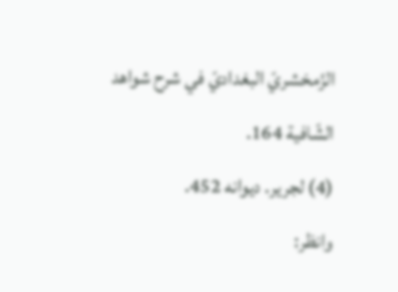الزّمخشريّ البغداديّ في شرح شواهد الشّافية 164.
(4) لجرير. ديوانه 452.
وانظر: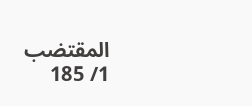المقتضب 1/ 185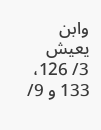وابن يعيش 3/ 126، 133 و 9/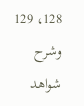128، 129 وشرح شواهد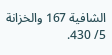الشافية 167 والخزانة 5/ 430.